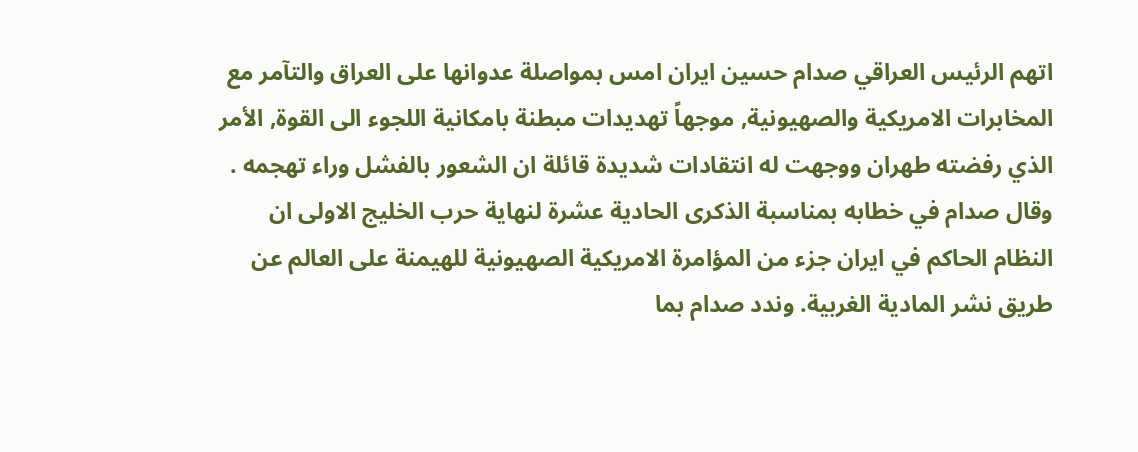اتهم الرئيس العراقي صدام حسين ايران امس بمواصلة عدوانها على العراق والتآمر مع المخابرات الامريكية والصهيونية, موجهاً تهديدات مبطنة بامكانية اللجوء الى القوة, الأمر الذي رفضته طهران ووجهت له انتقادات شديدة قائلة ان الشعور بالفشل وراء تهجمه . وقال صدام في خطابه بمناسبة الذكرى الحادية عشرة لنهاية حرب الخليج الاولى ان النظام الحاكم في ايران جزء من المؤامرة الامريكية الصهيونية للهيمنة على العالم عن طريق نشر المادية الغربية. وندد صدام بما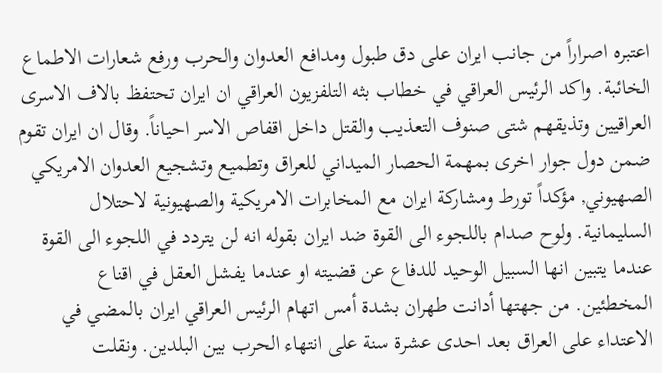اعتبره اصراراً من جانب ايران على دق طبول ومدافع العدوان والحرب ورفع شعارات الاطماع الخائبة. واكد الرئيس العراقي في خطاب بثه التلفزيون العراقي ان ايران تحتفظ بالاف الاسرى العراقيين وتذيقهم شتى صنوف التعذيب والقتل داخل اقفاص الاسر احياناً. وقال ان ايران تقوم ضمن دول جوار اخرى بمهمة الحصار الميداني للعراق وتطميع وتشجيع العدوان الامريكي الصهيوني, مؤكداً تورط ومشاركة ايران مع المخابرات الامريكية والصهيونية لاحتلال السليمانية. ولوح صدام باللجوء الى القوة ضد ايران بقوله انه لن يتردد في اللجوء الى القوة عندما يتبين انها السبيل الوحيد للدفاع عن قضيته او عندما يفشل العقل في اقناع المخطئين. من جهتها أدانت طهران بشدة أمس اتهام الرئيس العراقي ايران بالمضي في الاعتداء على العراق بعد احدى عشرة سنة على انتهاء الحرب بين البلدين. ونقلت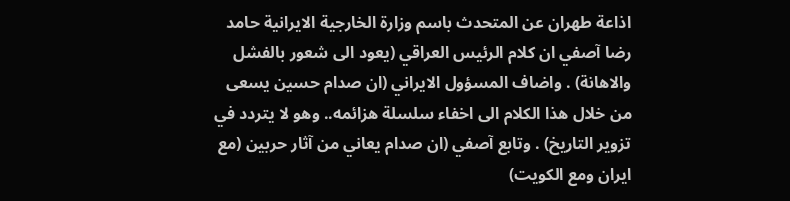اذاعة طهران عن المتحدث باسم وزارة الخارجية الايرانية حامد رضا آصفي ان كلام الرئيس العراقي (يعود الى شعور بالفشل والاهانة) . واضاف المسؤول الايراني (ان صدام حسين يسعى من خلال هذا الكلام الى اخفاء سلسلة هزائمه.. وهو لا يتردد في تزوير التاريخ) . وتابع آصفي (ان صدام يعاني من آثار حربين (مع ايران ومع الكويت)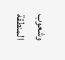وشعوب المنطقة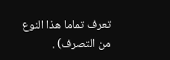تعرف تماما هذا النوع من التصرف) .